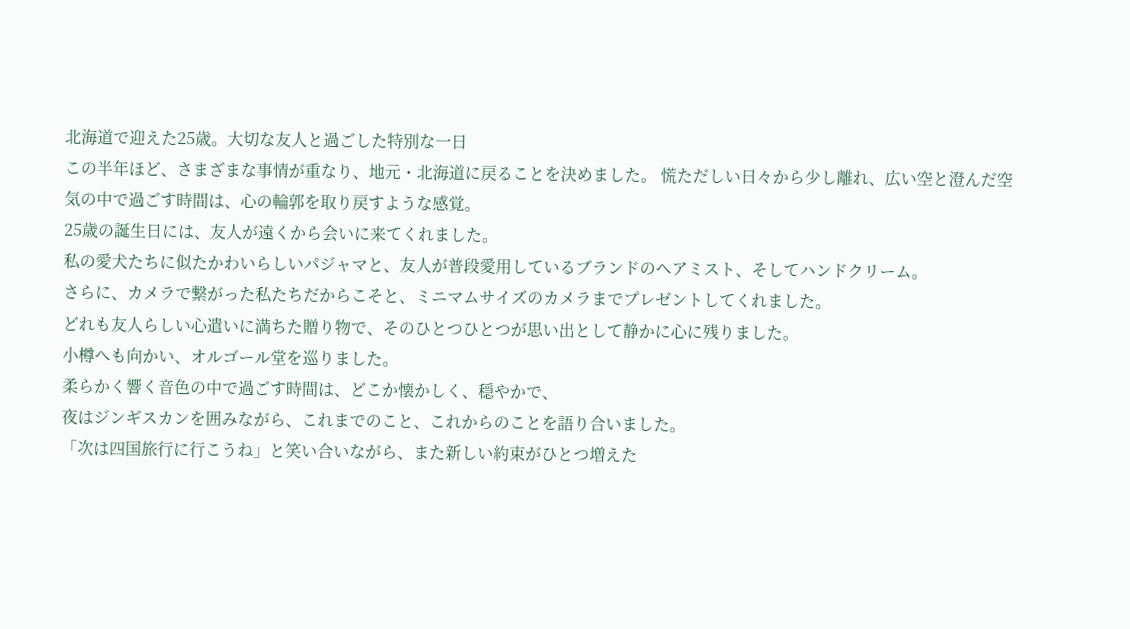北海道で迎えた25歳。大切な友人と過ごした特別な一日
この半年ほど、さまざまな事情が重なり、地元・北海道に戻ることを決めました。 慌ただしい日々から少し離れ、広い空と澄んだ空気の中で過ごす時間は、心の輪郭を取り戻すような感覚。
25歳の誕生日には、友人が遠くから会いに来てくれました。
私の愛犬たちに似たかわいらしいパジャマと、友人が普段愛用しているブランドのヘアミスト、そしてハンドクリーム。
さらに、カメラで繋がった私たちだからこそと、ミニマムサイズのカメラまでプレゼントしてくれました。
どれも友人らしい心遣いに満ちた贈り物で、そのひとつひとつが思い出として静かに心に残りました。
小樽へも向かい、オルゴール堂を巡りました。
柔らかく響く音色の中で過ごす時間は、どこか懐かしく、穏やかで、
夜はジンギスカンを囲みながら、これまでのこと、これからのことを語り合いました。
「次は四国旅行に行こうね」と笑い合いながら、また新しい約束がひとつ増えた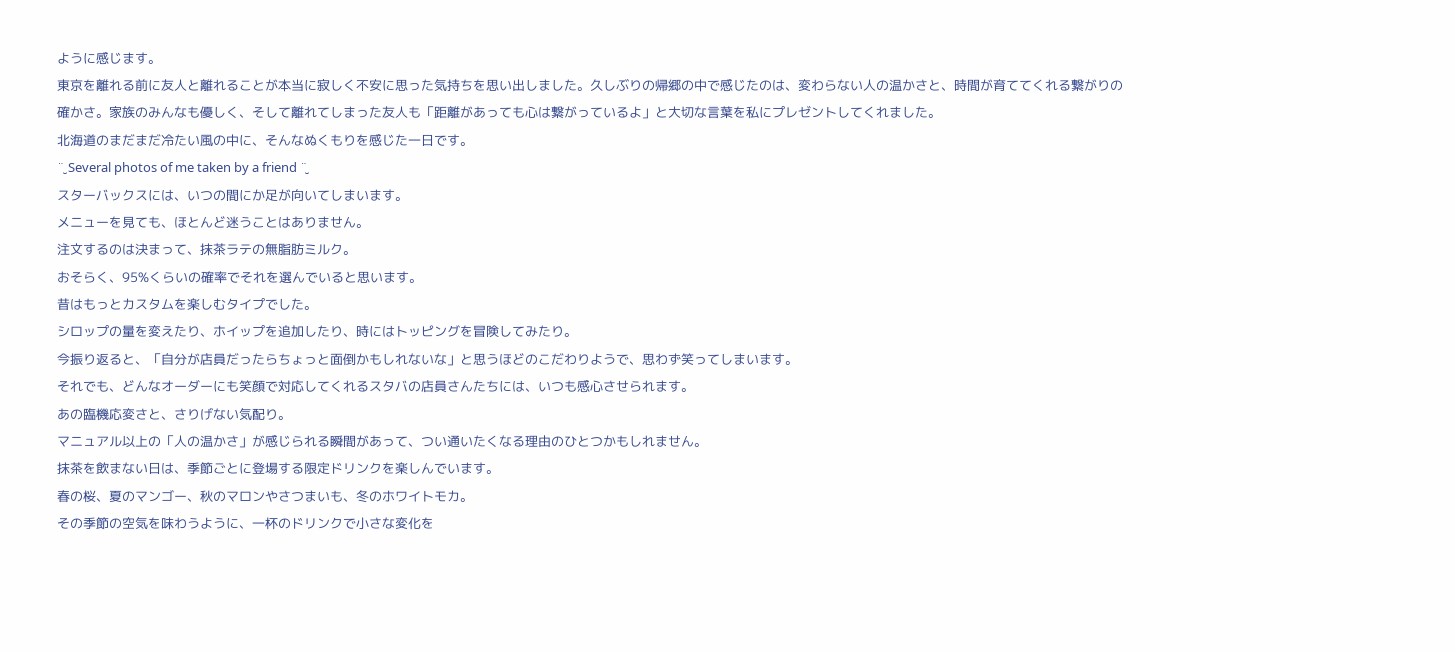ように感じます。
東京を離れる前に友人と離れることが本当に寂しく不安に思った気持ちを思い出しました。久しぶりの帰郷の中で感じたのは、変わらない人の温かさと、時間が育ててくれる繋がりの確かさ。家族のみんなも優しく、そして離れてしまった友人も「距離があっても心は繋がっているよ」と大切な言葉を私にプレゼントしてくれました。
北海道のまだまだ冷たい風の中に、そんなぬくもりを感じた一日です。
¨̮ Several photos of me taken by a friend ¨̮
スターバックスには、いつの間にか足が向いてしまいます。
メニューを見ても、ほとんど迷うことはありません。
注文するのは決まって、抹茶ラテの無脂肪ミルク。
おそらく、95%くらいの確率でそれを選んでいると思います。
昔はもっとカスタムを楽しむタイプでした。
シロップの量を変えたり、ホイップを追加したり、時にはトッピングを冒険してみたり。
今振り返ると、「自分が店員だったらちょっと面倒かもしれないな」と思うほどのこだわりようで、思わず笑ってしまいます。
それでも、どんなオーダーにも笑顔で対応してくれるスタバの店員さんたちには、いつも感心させられます。
あの臨機応変さと、さりげない気配り。
マニュアル以上の「人の温かさ」が感じられる瞬間があって、つい通いたくなる理由のひとつかもしれません。
抹茶を飲まない日は、季節ごとに登場する限定ドリンクを楽しんでいます。
春の桜、夏のマンゴー、秋のマロンやさつまいも、冬のホワイトモカ。
その季節の空気を味わうように、一杯のドリンクで小さな変化を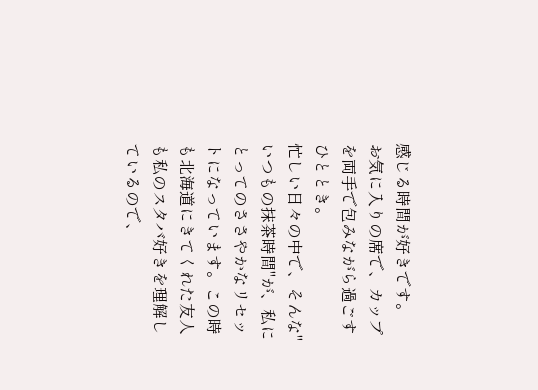感じる時間が好きです。
お気に入りの席で、カップを両手で包みながら過ごすひととき。
忙しい日々の中で、そんな"いつもの抹茶時間"が、私にとってのささやかなリセットになっています。この時も北海道にきてくれた友人も私のスタバ好きを理解しているので、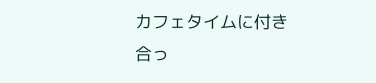カフェタイムに付き合っ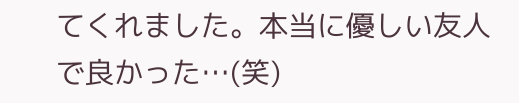てくれました。本当に優しい友人で良かった…(笑)